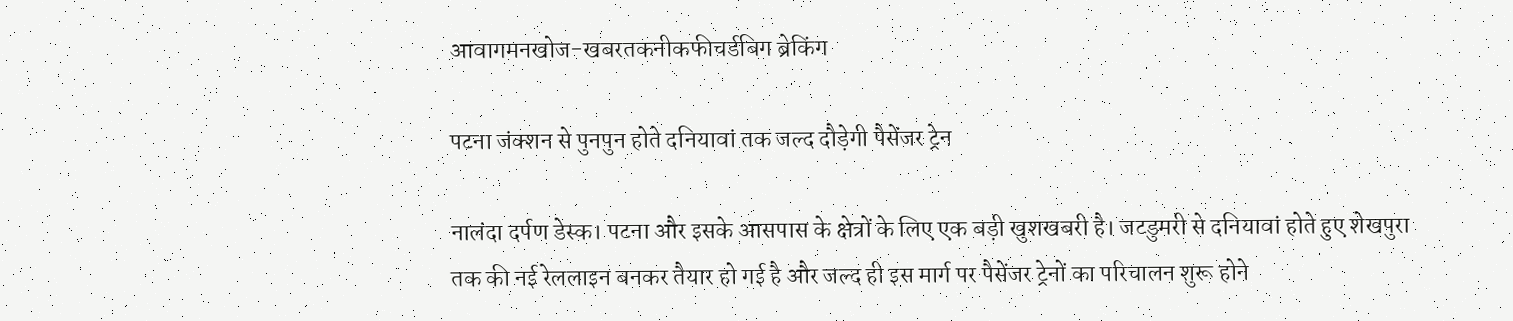आवागमनखोज-खबरतकनीकफीचर्डबिग ब्रेकिंग

पटना जंक्शन से पुनपुन होते दनियावां तक जल्द दौड़ेगी पैसेंजर ट्रेन

नालंदा दर्पण डेस्क। पटना और इसके आसपास के क्षेत्रों के लिए एक बड़ी खुशखबरी है। जटडुमरी से दनियावां होते हुए शेखपुरा तक की नई रेललाइन बनकर तैयार हो गई है और जल्द ही इस मार्ग पर पैसेंजर ट्रेनों का परिचालन शुरू होने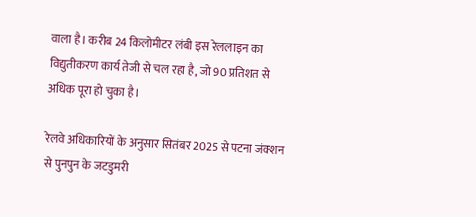वाला है। करीब 24 किलोमीटर लंबी इस रेललाइन का विद्युतीकरण कार्य तेजी से चल रहा है, जो 90 प्रतिशत से अधिक पूरा हो चुका है।

रेलवे अधिकारियों के अनुसार सितंबर 2025 से पटना जंक्शन से पुनपुन के जटडुमरी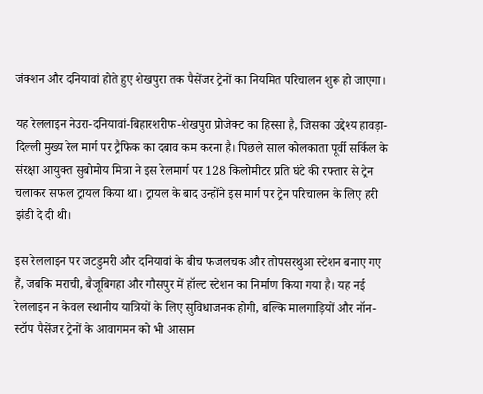जंक्शन और दनियावां होते हुए शेखपुरा तक पैसेंजर ट्रेनों का नियमित परिचालन शुरू हो जाएगा।

यह रेललाइन नेउरा-दनियावां-बिहारशरीफ-शेखपुरा प्रोजेक्ट का हिस्सा है, जिसका उद्देश्य हावड़ा-दिल्ली मुख्य रेल मार्ग पर ट्रैफिक का दबाव कम करना है। पिछले साल कोलकाता पूर्वी सर्किल के संरक्षा आयुक्त सुबोमोय मित्रा ने इस रेलमार्ग पर 128 किलोमीटर प्रति घंटे की रफ्तार से ट्रेन चलाकर सफल ट्रायल किया था। ट्रायल के बाद उन्होंने इस मार्ग पर ट्रेन परिचालन के लिए हरी झंडी दे दी थी।

इस रेललाइन पर जटडुमरी और दनियावां के बीच फजलचक और तोपसरथुआ स्टेशन बनाए गए हैं, जबकि मराची, बैजूबिगहा और गौसपुर में हॉल्ट स्टेशन का निर्माण किया गया है। यह नई रेललाइन न केवल स्थानीय यात्रियों के लिए सुविधाजनक होगी, बल्कि मालगाड़ियों और नॉन-स्टॉप पैसेंजर ट्रेनों के आवागमन को भी आसान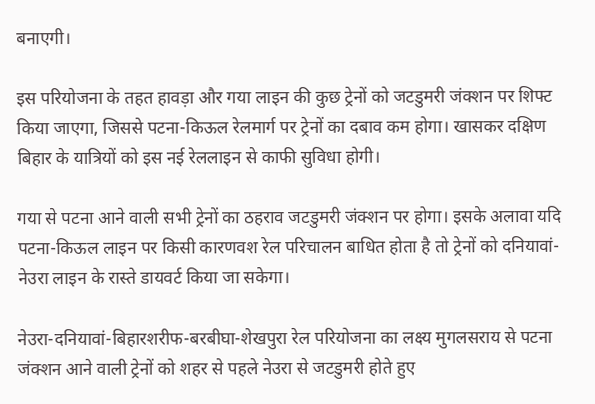बनाएगी।

इस परियोजना के तहत हावड़ा और गया लाइन की कुछ ट्रेनों को जटडुमरी जंक्शन पर शिफ्ट किया जाएगा, जिससे पटना-किऊल रेलमार्ग पर ट्रेनों का दबाव कम होगा। खासकर दक्षिण बिहार के यात्रियों को इस नई रेललाइन से काफी सुविधा होगी।

गया से पटना आने वाली सभी ट्रेनों का ठहराव जटडुमरी जंक्शन पर होगा। इसके अलावा यदि पटना-किऊल लाइन पर किसी कारणवश रेल परिचालन बाधित होता है तो ट्रेनों को दनियावां-नेउरा लाइन के रास्ते डायवर्ट किया जा सकेगा।

नेउरा-दनियावां-बिहारशरीफ-बरबीघा-शेखपुरा रेल परियोजना का लक्ष्य मुगलसराय से पटना जंक्शन आने वाली ट्रेनों को शहर से पहले नेउरा से जटडुमरी होते हुए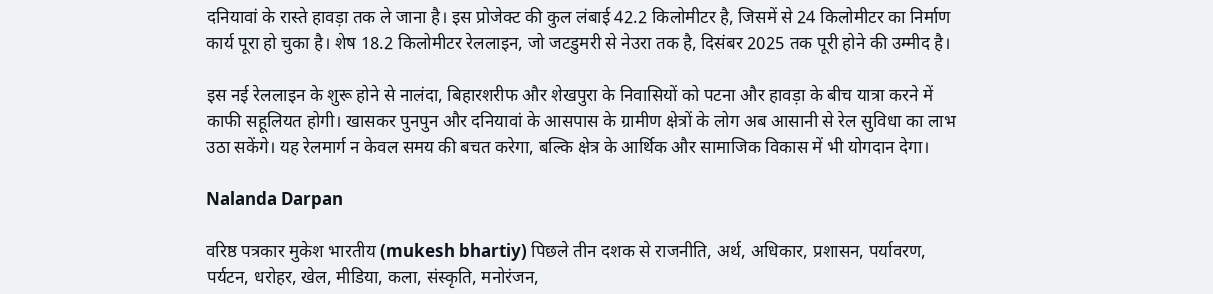दनियावां के रास्ते हावड़ा तक ले जाना है। इस प्रोजेक्ट की कुल लंबाई 42.2 किलोमीटर है, जिसमें से 24 किलोमीटर का निर्माण कार्य पूरा हो चुका है। शेष 18.2 किलोमीटर रेललाइन, जो जटडुमरी से नेउरा तक है, दिसंबर 2025 तक पूरी होने की उम्मीद है।

इस नई रेललाइन के शुरू होने से नालंदा, बिहारशरीफ और शेखपुरा के निवासियों को पटना और हावड़ा के बीच यात्रा करने में काफी सहूलियत होगी। खासकर पुनपुन और दनियावां के आसपास के ग्रामीण क्षेत्रों के लोग अब आसानी से रेल सुविधा का लाभ उठा सकेंगे। यह रेलमार्ग न केवल समय की बचत करेगा, बल्कि क्षेत्र के आर्थिक और सामाजिक विकास में भी योगदान देगा।

Nalanda Darpan

वरिष्ठ पत्रकार मुकेश भारतीय (mukesh bhartiy) पिछले तीन दशक से राजनीति, अर्थ, अधिकार, प्रशासन, पर्यावरण, पर्यटन, धरोहर, खेल, मीडिया, कला, संस्कृति, मनोरंजन,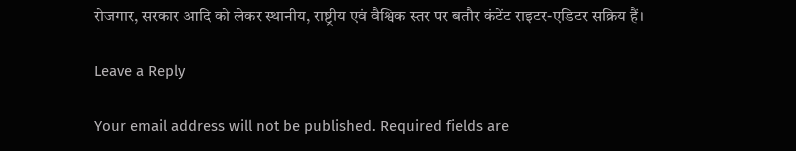रोजगार, सरकार आदि को लेकर स्थानीय, राष्ट्रीय एवं वैश्विक स्तर पर बतौर कंटेंट राइटर-एडिटर सक्रिय हैं।

Leave a Reply

Your email address will not be published. Required fields are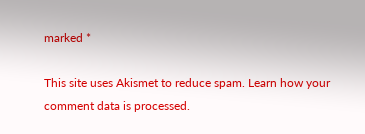marked *

This site uses Akismet to reduce spam. Learn how your comment data is processed.